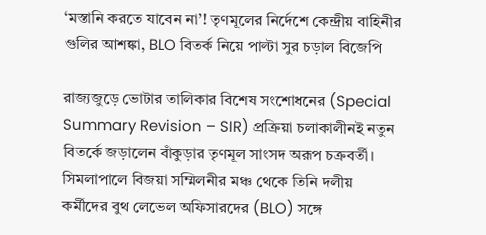‘মস্তানি করতে যাবেন না’! তৃণমূলের নির্দেশে কেন্দ্রীয় বাহিনীর গুলির আশঙ্কা, BLO বিতর্ক নিয়ে পাল্টা সুর চড়াল বিজেপি

রাজ্যজুড়ে ভোটার তালিকার বিশেষ সংশোধনের (Special Summary Revision – SIR) প্রক্রিয়া চলাকালীনই নতুন বিতর্কে জড়ালেন বাঁকুড়ার তৃণমূল সাংসদ অরূপ চক্রবর্তী। সিমলাপালে বিজয়া সম্মিলনীর মঞ্চ থেকে তিনি দলীয় কর্মীদের বুথ লেভেল অফিসারদের (BLO) সঙ্গে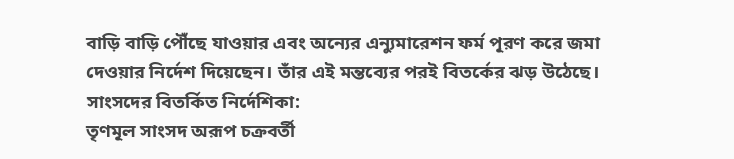বাড়ি বাড়ি পৌঁছে যাওয়ার এবং অন্যের এন্যুমারেশন ফর্ম পূরণ করে জমা দেওয়ার নির্দেশ দিয়েছেন। তাঁর এই মন্তব্যের পরই বিতর্কের ঝড় উঠেছে।
সাংসদের বিতর্কিত নির্দেশিকা:
তৃণমূল সাংসদ অরূপ চক্রবর্তী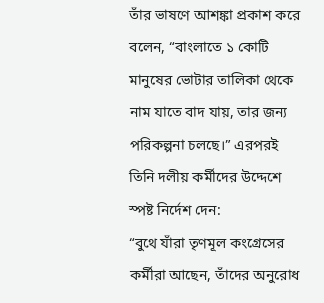তাঁর ভাষণে আশঙ্কা প্রকাশ করে বলেন, “বাংলাতে ১ কোটি মানুষের ভোটার তালিকা থেকে নাম যাতে বাদ যায়, তার জন্য পরিকল্পনা চলছে।” এরপরই তিনি দলীয় কর্মীদের উদ্দেশে স্পষ্ট নির্দেশ দেন:
“বুথে যাঁরা তৃণমূল কংগ্রেসের কর্মীরা আছেন, তাঁদের অনুরোধ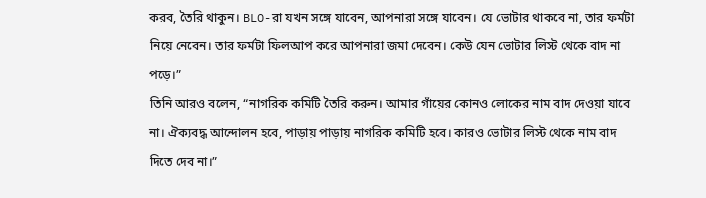করব, তৈরি থাকুন। BLO-রা যখন সঙ্গে যাবেন, আপনারা সঙ্গে যাবেন। যে ভোটার থাকবে না, তার ফর্মটা নিয়ে নেবেন। তার ফর্মটা ফিলআপ করে আপনারা জমা দেবেন। কেউ যেন ভোটার লিস্ট থেকে বাদ না পড়ে।”
তিনি আরও বলেন, “নাগরিক কমিটি তৈরি করুন। আমার গাঁয়ের কোনও লোকের নাম বাদ দেওয়া যাবে না। ঐক্যবদ্ধ আন্দোলন হবে, পাড়ায় পাড়ায় নাগরিক কমিটি হবে। কারও ভোটার লিস্ট থেকে নাম বাদ দিতে দেব না।”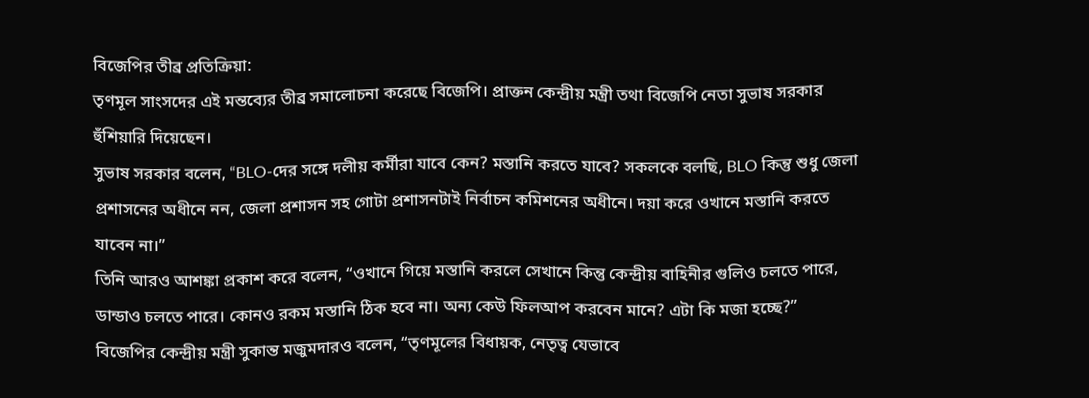বিজেপির তীব্র প্রতিক্রিয়া:
তৃণমূল সাংসদের এই মন্তব্যের তীব্র সমালোচনা করেছে বিজেপি। প্রাক্তন কেন্দ্রীয় মন্ত্রী তথা বিজেপি নেতা সুভাষ সরকার হুঁশিয়ারি দিয়েছেন।
সুভাষ সরকার বলেন, “BLO-দের সঙ্গে দলীয় কর্মীরা যাবে কেন? মস্তানি করতে যাবে? সকলকে বলছি, BLO কিন্তু শুধু জেলা প্রশাসনের অধীনে নন, জেলা প্রশাসন সহ গোটা প্রশাসনটাই নির্বাচন কমিশনের অধীনে। দয়া করে ওখানে মস্তানি করতে যাবেন না।”
তিনি আরও আশঙ্কা প্রকাশ করে বলেন, “ওখানে গিয়ে মস্তানি করলে সেখানে কিন্তু কেন্দ্রীয় বাহিনীর গুলিও চলতে পারে, ডান্ডাও চলতে পারে। কোনও রকম মস্তানি ঠিক হবে না। অন্য কেউ ফিলআপ করবেন মানে? এটা কি মজা হচ্ছে?”
বিজেপির কেন্দ্রীয় মন্ত্রী সুকান্ত মজুমদারও বলেন, “তৃণমূলের বিধায়ক, নেতৃত্ব যেভাবে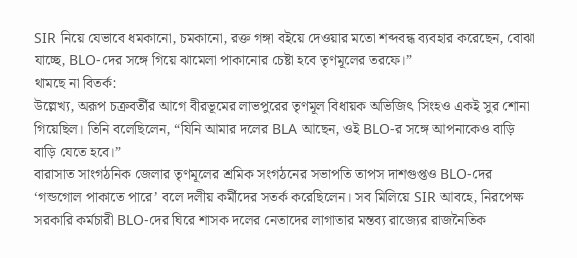SIR নিয়ে যেভাবে ধমকানো, চমকানো, রক্ত গঙ্গা বইয়ে দেওয়ার মতো শব্দবন্ধ ব্যবহার করেছেন, বোঝা যাচ্ছে, BLO-দের সঙ্গে গিয়ে ঝামেলা পাকানোর চেষ্টা হবে তৃণমূলের তরফে।”
থামছে না বিতর্ক:
উল্লেখ্য, অরূপ চক্রবর্তীর আগে বীরভূমের লাভপুরের তৃণমূল বিধায়ক অভিজিৎ সিংহও একই সুর শোনা গিয়েছিল। তিনি বলেছিলেন, “যিনি আমার দলের BLA আছেন, ওই BLO-র সঙ্গে আপনাকেও বাড়ি বাড়ি যেতে হবে।”
বারাসাত সাংগঠনিক জেলার তৃণমূলের শ্রমিক সংগঠনের সভাপতি তাপস দাশগুপ্তও BLO-দের ‘গন্ডগোল পাকাতে পারে’ বলে দলীয় কর্মীদের সতর্ক করেছিলেন। সব মিলিয়ে SIR আবহে, নিরপেক্ষ সরকারি কর্মচারী BLO-দের ঘিরে শাসক দলের নেতাদের লাগাতার মন্তব্য রাজ্যের রাজনৈতিক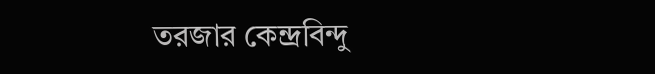তরজার কেন্দ্রবিন্দু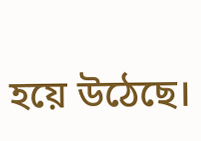হয়ে উঠেছে।